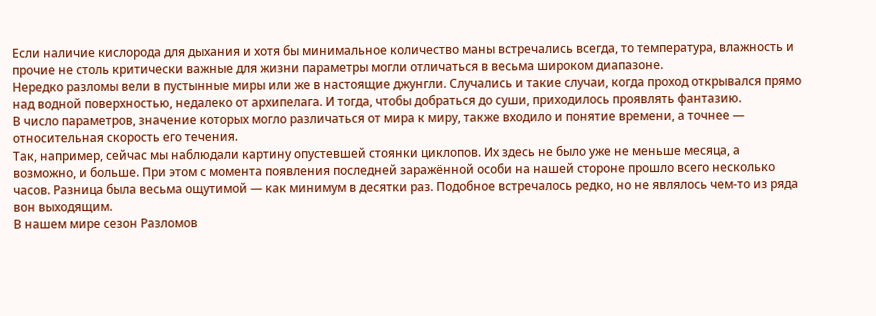Если наличие кислорода для дыхания и хотя бы минимальное количество маны встречались всегда, то температура, влажность и прочие не столь критически важные для жизни параметры могли отличаться в весьма широком диапазоне.
Нередко разломы вели в пустынные миры или же в настоящие джунгли. Случались и такие случаи, когда проход открывался прямо над водной поверхностью, недалеко от архипелага. И тогда, чтобы добраться до суши, приходилось проявлять фантазию.
В число параметров, значение которых могло различаться от мира к миру, также входило и понятие времени, а точнее — относительная скорость его течения.
Так, например, сейчас мы наблюдали картину опустевшей стоянки циклопов. Их здесь не было уже не меньше месяца, а возможно, и больше. При этом с момента появления последней заражённой особи на нашей стороне прошло всего несколько часов. Разница была весьма ощутимой — как минимум в десятки раз. Подобное встречалось редко, но не являлось чем-то из ряда вон выходящим.
В нашем мире сезон Разломов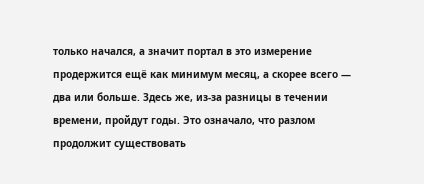только начался, а значит портал в это измерение продержится ещё как минимум месяц, а скорее всего — два или больше. Здесь же, из-за разницы в течении времени, пройдут годы. Это означало, что разлом продолжит существовать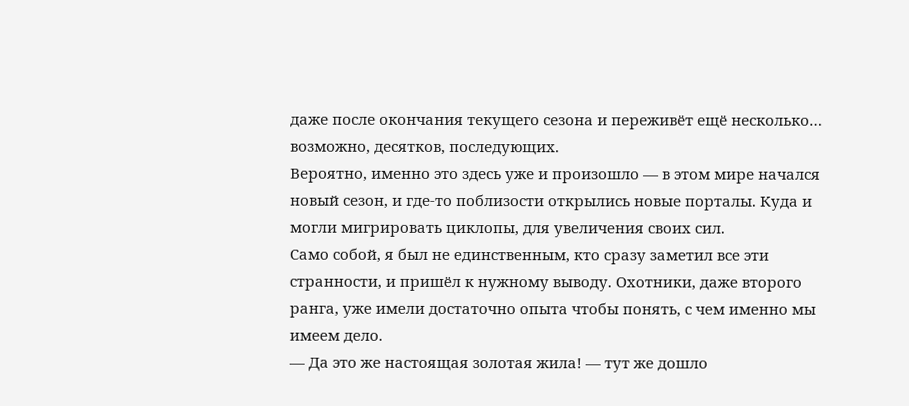даже после окончания текущего сезона и переживёт ещё несколько… возможно, десятков, последующих.
Вероятно, именно это здесь уже и произошло — в этом мире начался новый сезон, и где-то поблизости открылись новые порталы. Куда и могли мигрировать циклопы, для увеличения своих сил.
Само собой, я был не единственным, кто сразу заметил все эти странности, и пришёл к нужному выводу. Охотники, даже второго ранга, уже имели достаточно опыта чтобы понять, с чем именно мы имеем дело.
— Да это же настоящая золотая жила! — тут же дошло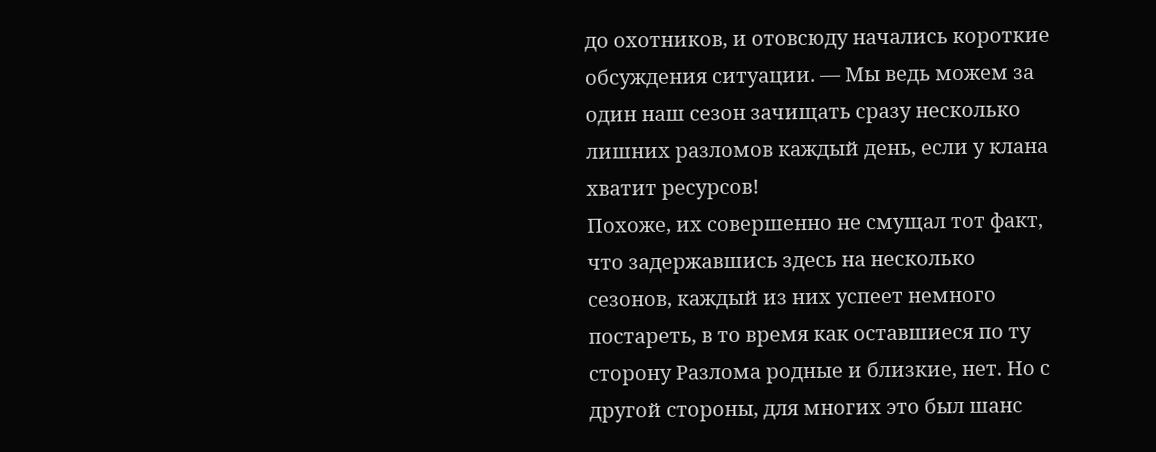до охотников, и отовсюду начались короткие обсуждения ситуации. — Мы ведь можем за один наш сезон зачищать сразу несколько лишних разломов каждый день, если у клана хватит ресурсов!
Похоже, их совершенно не смущал тот факт, что задержавшись здесь на несколько сезонов, каждый из них успеет немного постареть, в то время как оставшиеся по ту сторону Разлома родные и близкие, нет. Но с другой стороны, для многих это был шанс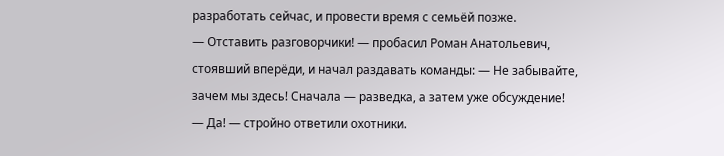разработать сейчас, и провести время с семьёй позже.
— Отставить разговорчики! — пробасил Роман Анатольевич, стоявший вперёди, и начал раздавать команды: — Не забывайте, зачем мы здесь! Сначала — разведка, а затем уже обсуждение!
— Да! — стройно ответили охотники.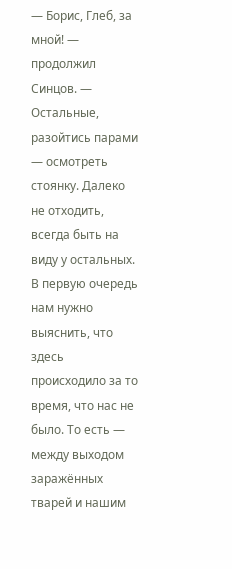— Борис, Глеб, за мной! — продолжил Синцов. — Остальные, разойтись парами — осмотреть стоянку. Далеко не отходить, всегда быть на виду у остальных. В первую очередь нам нужно выяснить, что здесь происходило за то время, что нас не было. То есть — между выходом заражённых тварей и нашим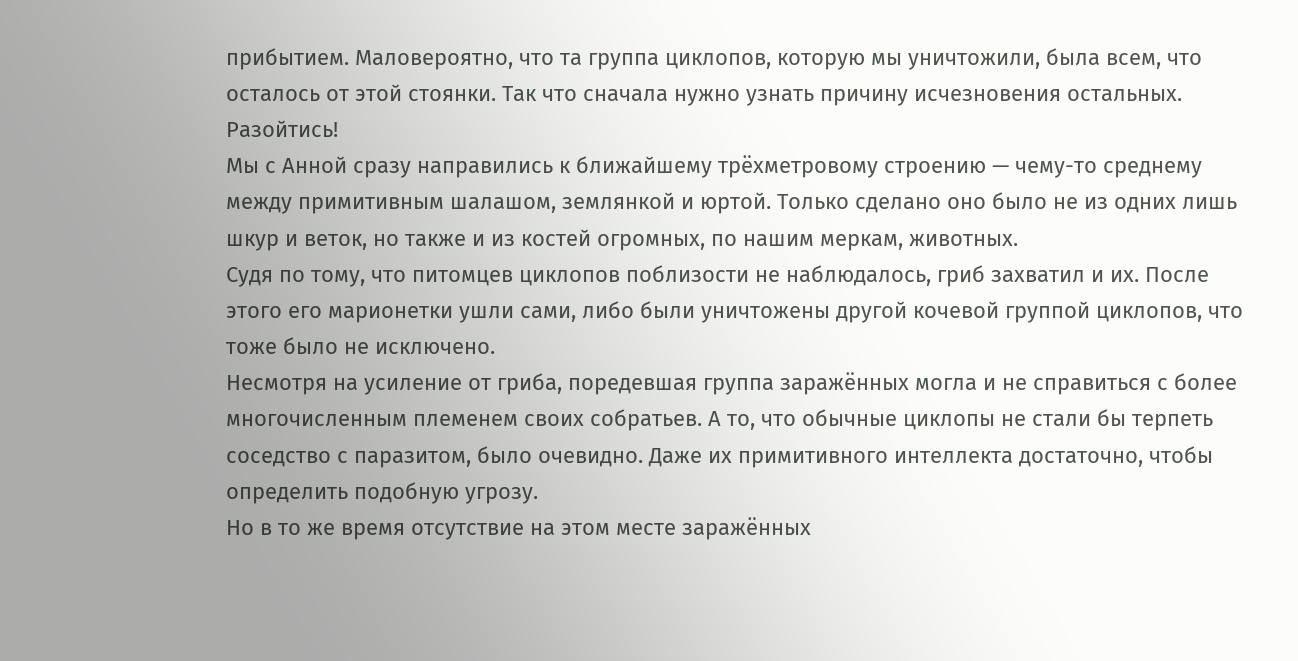прибытием. Маловероятно, что та группа циклопов, которую мы уничтожили, была всем, что осталось от этой стоянки. Так что сначала нужно узнать причину исчезновения остальных. Разойтись!
Мы с Анной сразу направились к ближайшему трёхметровому строению — чему-то среднему между примитивным шалашом, землянкой и юртой. Только сделано оно было не из одних лишь шкур и веток, но также и из костей огромных, по нашим меркам, животных.
Судя по тому, что питомцев циклопов поблизости не наблюдалось, гриб захватил и их. После этого его марионетки ушли сами, либо были уничтожены другой кочевой группой циклопов, что тоже было не исключено.
Несмотря на усиление от гриба, поредевшая группа заражённых могла и не справиться с более многочисленным племенем своих собратьев. А то, что обычные циклопы не стали бы терпеть соседство с паразитом, было очевидно. Даже их примитивного интеллекта достаточно, чтобы определить подобную угрозу.
Но в то же время отсутствие на этом месте заражённых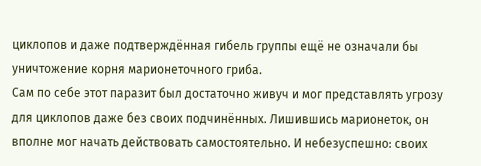циклопов и даже подтверждённая гибель группы ещё не означали бы уничтожение корня марионеточного гриба.
Сам по себе этот паразит был достаточно живуч и мог представлять угрозу для циклопов даже без своих подчинённых. Лишившись марионеток, он вполне мог начать действовать самостоятельно. И небезуспешно: своих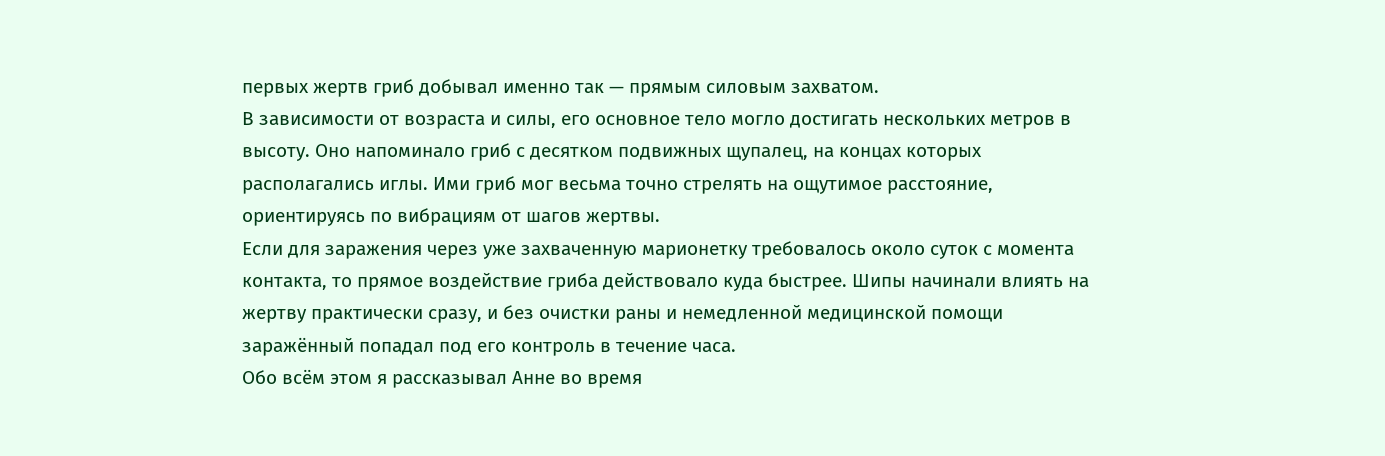первых жертв гриб добывал именно так — прямым силовым захватом.
В зависимости от возраста и силы, его основное тело могло достигать нескольких метров в высоту. Оно напоминало гриб с десятком подвижных щупалец, на концах которых располагались иглы. Ими гриб мог весьма точно стрелять на ощутимое расстояние, ориентируясь по вибрациям от шагов жертвы.
Если для заражения через уже захваченную марионетку требовалось около суток с момента контакта, то прямое воздействие гриба действовало куда быстрее. Шипы начинали влиять на жертву практически сразу, и без очистки раны и немедленной медицинской помощи заражённый попадал под его контроль в течение часа.
Обо всём этом я рассказывал Анне во время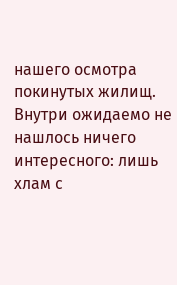нашего осмотра покинутых жилищ. Внутри ожидаемо не нашлось ничего интересного: лишь хлам с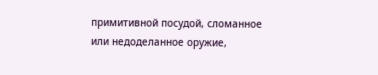примитивной посудой, сломанное или недоделанное оружие,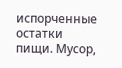испорченные остатки пищи. Мусор,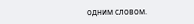одним словом.